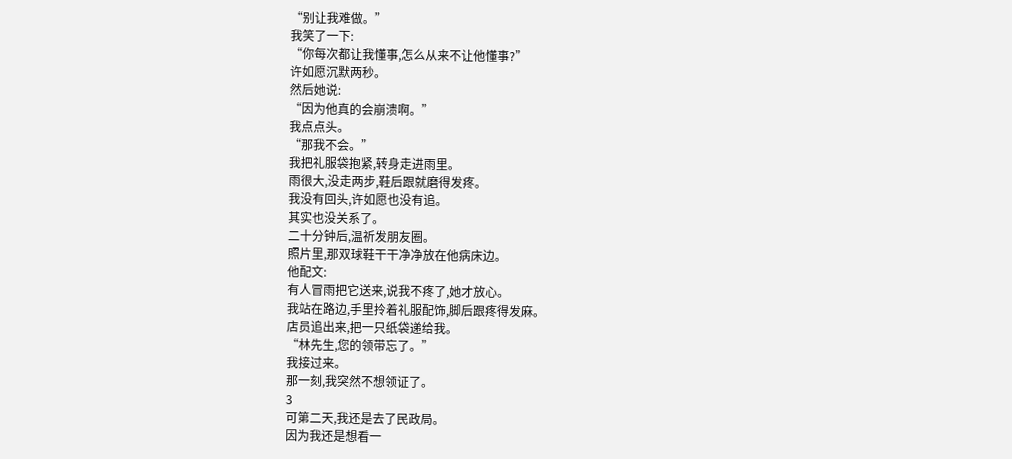“别让我难做。”
我笑了一下:
“你每次都让我懂事,怎么从来不让他懂事?”
许如愿沉默两秒。
然后她说:
“因为他真的会崩溃啊。”
我点点头。
“那我不会。”
我把礼服袋抱紧,转身走进雨里。
雨很大,没走两步,鞋后跟就磨得发疼。
我没有回头,许如愿也没有追。
其实也没关系了。
二十分钟后,温祈发朋友圈。
照片里,那双球鞋干干净净放在他病床边。
他配文:
有人冒雨把它送来,说我不疼了,她才放心。
我站在路边,手里拎着礼服配饰,脚后跟疼得发麻。
店员追出来,把一只纸袋递给我。
“林先生,您的领带忘了。”
我接过来。
那一刻,我突然不想领证了。
3
可第二天,我还是去了民政局。
因为我还是想看一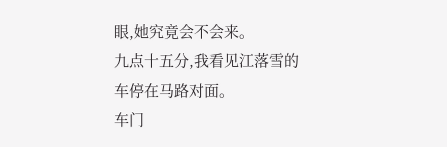眼,她究竟会不会来。
九点十五分,我看见江落雪的车停在马路对面。
车门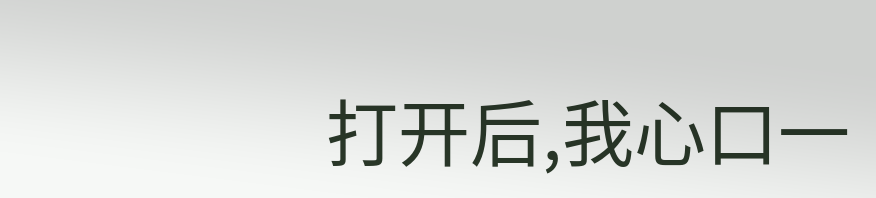打开后,我心口一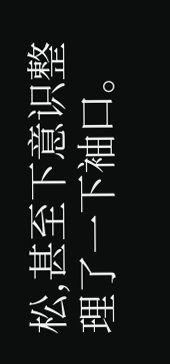松,甚至下意识整理了一下袖口。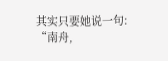其实只要她说一句:
“南舟,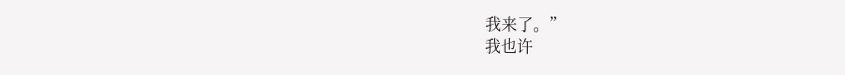我来了。”
我也许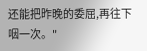还能把昨晚的委屈,再往下咽一次。"